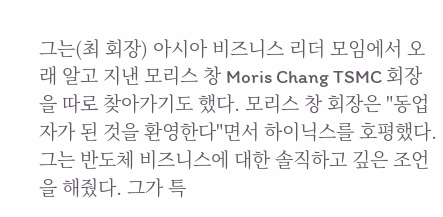그는(최 회장) 아시아 비즈니스 리더 모임에서 오래 알고 지낸 모리스 창 Moris Chang TSMC 회장을 따로 찾아가기도 했다. 모리스 창 회장은 "동업자가 된 것을 환영한다"면서 하이닉스를 호평했다. 그는 반도체 비즈니스에 대한 솔직하고 깊은 조언을 해줬다. 그가 특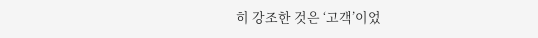히 강조한 것은 ‘고객’이었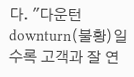다. "다운턴 downturn(불황)일수록 고객과 잘 연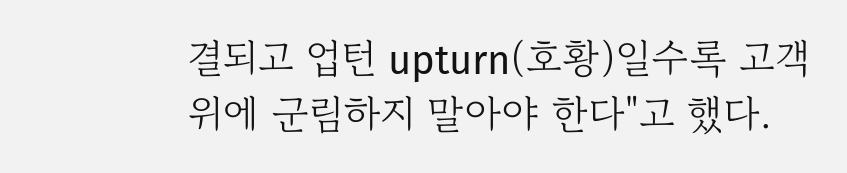결되고 업턴 upturn(호황)일수록 고객 위에 군림하지 말아야 한다"고 했다.